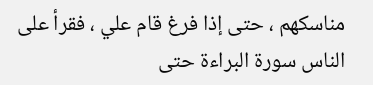مناسكهم ، حتى إذا فرغ قام علي ، فقرأ على الناس سورة البراءة حتى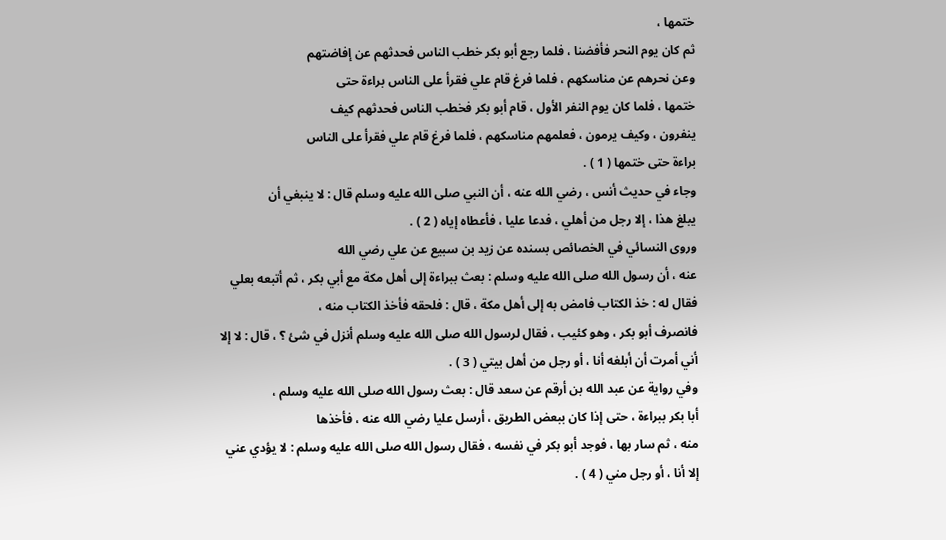ختمها ،
ثم كان يوم النحر فأفضنا ، فلما رجع أبو بكر خطب الناس فحدثهم عن إفاضتهم
وعن نحرهم عن مناسكهم ، فلما فرغ قام علي فقرأ على الناس براءة حتى
ختمها ، فلما كان يوم النفر الأول ، قام أبو بكر فخطب الناس فحدثهم كيف
ينفرون ، وكيف يرمون ، فعلمهم مناسكهم ، فلما فرغ قام علي فقرأ على الناس
براءة حتى ختمها ( 1 ) .
وجاء في حديث أنس ، رضي الله عنه ، أن النبي صلى الله عليه وسلم قال : لا ينبغي أن
يبلغ هذا ، إلا رجل من أهلي ، فدعا عليا ، فأعطاه إياه ( 2 ) .
وروى النسائي في الخصائص بسنده عن زيد بن سبيع عن علي رضي الله
عنه ، أن رسول الله صلى الله عليه وسلم : بعث ببراءة إلى أهل مكة مع أبي بكر ، ثم أتبعه بعلي
فقال له : خذ الكتاب فامض به إلى أهل مكة ، قال : فلحقه فأخذ الكتاب منه ،
فانصرف أبو بكر ، وهو كئيب ، فقال لرسول الله صلى الله عليه وسلم أنزل في شئ ؟ ، قال : لا إلا
أني أمرت أن أبلغه أنا ، أو رجل من أهل بيتي ( 3 ) .
وفي رواية عن عبد الله بن أرقم عن سعد قال : بعث رسول الله صلى الله عليه وسلم ،
أبا بكر ببراءة ، حتى إذا كان ببعض الطريق ، أرسل عليا رضي الله عنه ، فأخذها
منه ، ثم سار بها ، فوجد أبو بكر في نفسه ، فقال رسول الله صلى الله عليه وسلم : لا يؤدي عني
إلا أنا ، أو رجل مني ( 4 ) .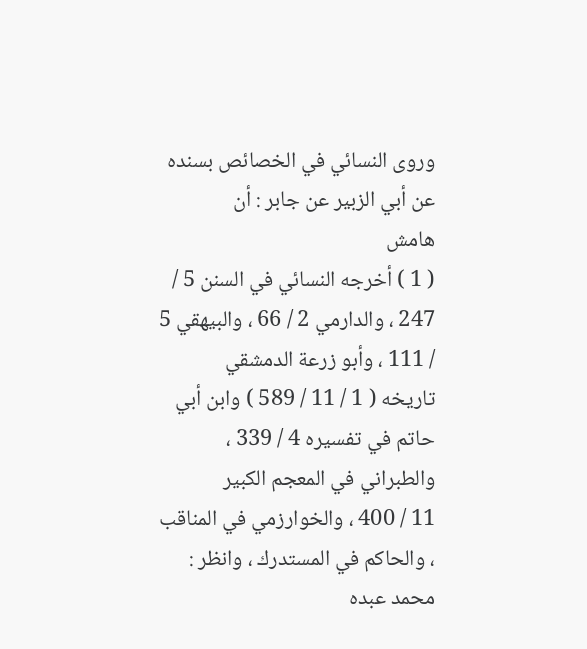وروى النسائي في الخصائص بسنده عن أبي الزبير عن جابر : أن
هامش
( 1 ) أخرجه النسائي في السنن 5 / 247 ، والدارمي 2 / 66 ، والبيهقي 5 / 111 ، وأبو زرعة الدمشقي
تاريخه ( 1 / 11 / 589 ) وابن أبي حاتم في تفسيره 4 / 339 ، والطبراني في المعجم الكبير
11 / 400 ، والخوارزمي في المناقب ، والحاكم في المستدرك ، وانظر : محمد عبده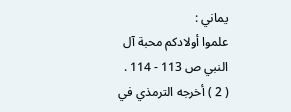يماني :
علموا أولادكم محبة آل النبي ص 113 - 114 .
( 2 ) أخرجه الترمذي في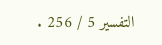التفسير 5 / 256 .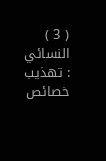( 3 ) النسائي : تهذيب خصائص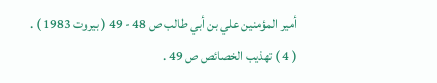أمير المؤمنين علي بن أبي طالب ص 48 - 49 ( بيروت 1983 ) .
( 4 ) تهذيب الخصائص ص 49 .